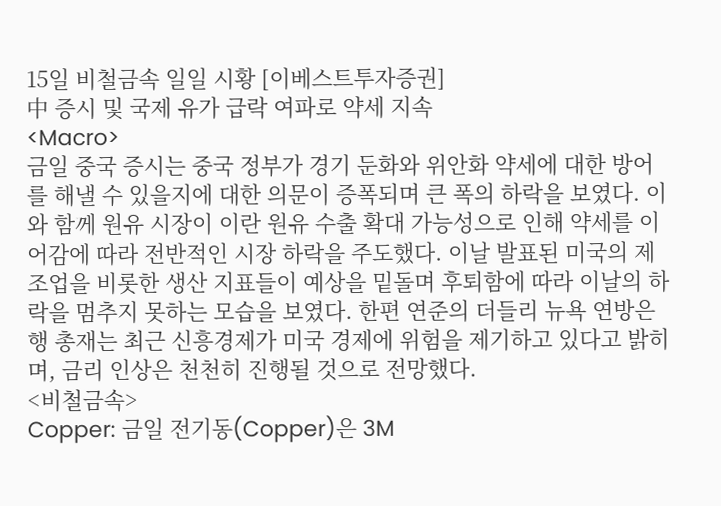15일 비철금속 일일 시황 [이베스트투자증권]
中 증시 및 국제 유가 급락 여파로 약세 지속
<Macro>
금일 중국 증시는 중국 정부가 경기 둔화와 위안화 약세에 대한 방어를 해낼 수 있을지에 대한 의문이 증폭되며 큰 폭의 하락을 보였다. 이와 함께 원유 시장이 이란 원유 수출 확대 가능성으로 인해 약세를 이어감에 따라 전반적인 시장 하락을 주도했다. 이날 발표된 미국의 제조업을 비롯한 생산 지표들이 예상을 밑돌며 후퇴함에 따라 이날의 하락을 멈추지 못하는 모습을 보였다. 한편 연준의 더들리 뉴욕 연방은행 총재는 최근 신흥경제가 미국 경제에 위험을 제기하고 있다고 밝히며, 금리 인상은 천천히 진행될 것으로 전망했다.
<비철금속>
Copper: 금일 전기동(Copper)은 3M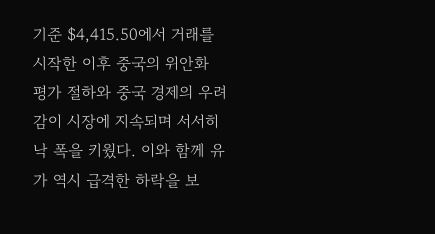기준 $4,415.50에서 거래를 시작한 이후 중국의 위안화 평가 절하와 중국 경제의 우려감이 시장에 지속되며 서서히 낙 폭을 키웠다. 이와 함께 유가 역시 급격한 하락을 보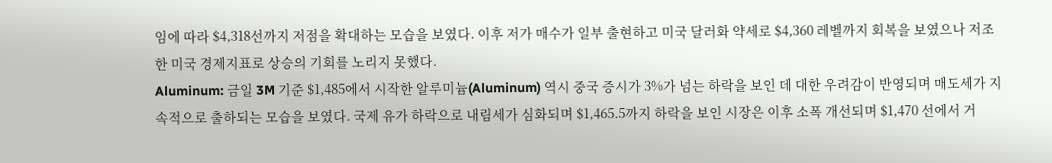임에 따라 $4,318선까지 저점을 확대하는 모습을 보였다. 이후 저가 매수가 일부 출현하고 미국 달러화 약세로 $4,360 레벨까지 회복을 보였으나 저조한 미국 경제지표로 상승의 기회를 노리지 못했다.
Aluminum: 금일 3M 기준 $1,485에서 시작한 알루미늄(Aluminum) 역시 중국 증시가 3%가 넘는 하락을 보인 데 대한 우려감이 반영되며 매도세가 지속적으로 출하되는 모습을 보였다. 국제 유가 하락으로 내림세가 심화되며 $1,465.5까지 하락을 보인 시장은 이후 소폭 개선되며 $1,470 선에서 거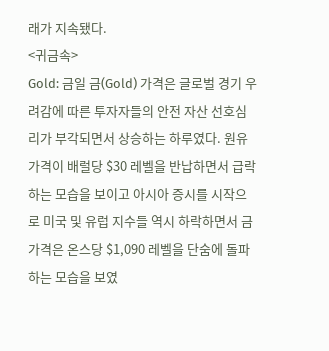래가 지속됐다.
<귀금속>
Gold: 금일 금(Gold) 가격은 글로벌 경기 우려감에 따른 투자자들의 안전 자산 선호심리가 부각되면서 상승하는 하루였다. 원유 가격이 배럴당 $30 레벨을 반납하면서 급락하는 모습을 보이고 아시아 증시를 시작으로 미국 및 유럽 지수들 역시 하락하면서 금 가격은 온스당 $1,090 레벨을 단숨에 돌파하는 모습을 보였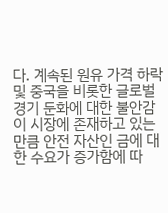다. 계속된 원유 가격 하락 및 중국을 비롯한 글로벌 경기 둔화에 대한 불안감이 시장에 존재하고 있는 만큼 안전 자산인 금에 대한 수요가 증가함에 따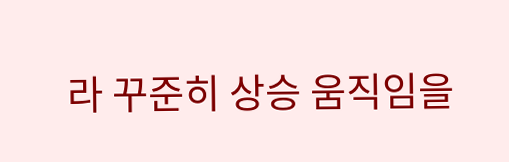라 꾸준히 상승 움직임을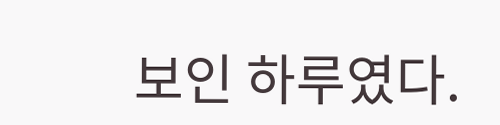보인 하루였다.